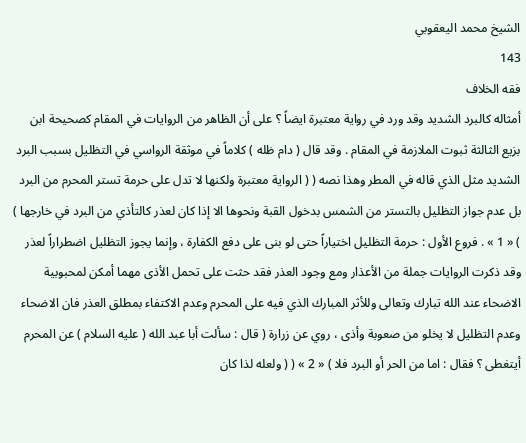الشيخ محمد اليعقوبي
143
فقه الخلاف
أمثاله كالبرد الشديد وقد ورد في رواية معتبرة ايضاً ؟ على أن الظاهر من الروايات في المقام كصحيحة ابن بزيع الثالثة ثبوت الملازمة في المقام . وقد قال ( دام ظله ) كلاماً في موثقة الرواسي في التظليل بسبب البرد الشديد مثل الذي قاله في المطر وهذا نصه ( ( الرواية معتبرة ولكنها لا تدل على حرمة تستر المحرم من البرد بل عدم جواز التظليل بالتستر من الشمس بدخول القبة ونحوها الا إذا كان لعذر كالتأذي من البرد في خارجها ) ) « 1 » . فروع الأول : حرمة التظليل اختياراً حتى لو بنى على دفع الكفارة ، وإنما يجوز التظليل اضطراراً لعذر وقد ذكرت الروايات جملة من الأعذار ومع وجود العذر فقد حثت على تحمل الأذى مهما أمكن لمحبوبية الاضحاء عند الله تبارك وتعالى وللأثر المبارك الذي فيه على المحرم وعدم الاكتفاء بمطلق العذر فان الاضحاء وعدم التظليل لا يخلو من صعوبة وأذى ، روي عن زرارة ( قال : سألت أبا عبد الله ( عليه السلام ) عن المحرم أيتغطى ؟ فقال : اما من الحر أو البرد فلا ) « 2 » ( ( ولعله لذا كان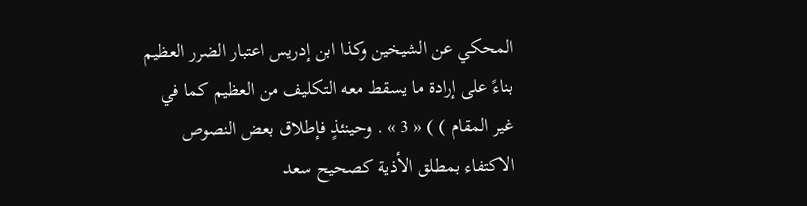المحكي عن الشيخين وكذا ابن إدريس اعتبار الضرر العظيم بناءً على إرادة ما يسقط معه التكليف من العظيم كما في غير المقام ) ) « 3 » . وحينئذٍ فإطلاق بعض النصوص الاكتفاء بمطلق الأذية كصحيح سعد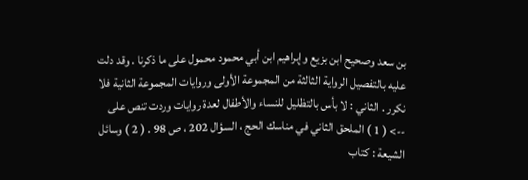بن سعد وصحيح ابن بزيع وإبراهيم ابن أبي محمود محمول على ما ذكرنا . وقد دلت عليه بالتفصيل الرواية الثالثة من المجموعة الأولى وروايات المجموعة الثانية فلا نكرر . الثاني : لا بأس بالتظليل للنساء والأطفال لعدة روايات وردت تنص على
--> ( 1 ) الملحق الثاني في مناسك الحج ، السؤال 202 ، ص 98 . ( 2 ) وسائل الشيعة : كتاب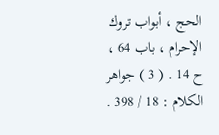الحج ، أبواب تروك الإحرام ، باب 64 ، ح 14 . ( 3 ) جواهر الكلام : 18 / 398 .